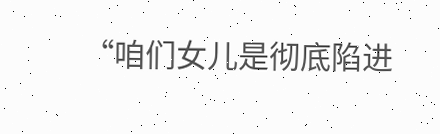“咱们女儿是彻底陷进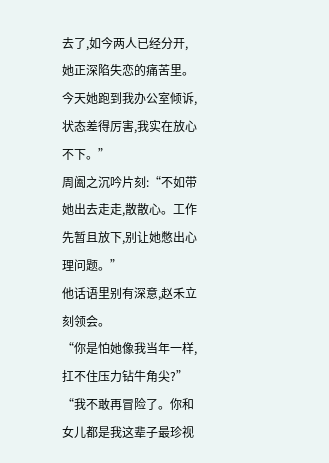去了,如今两人已经分开,她正深陷失恋的痛苦里。今天她跑到我办公室倾诉,状态差得厉害,我实在放心不下。”
周阖之沉吟片刻:“不如带她出去走走,散散心。工作先暂且放下,别让她憋出心理问题。”
他话语里别有深意,赵禾立刻领会。
“你是怕她像我当年一样,扛不住压力钻牛角尖?”
“我不敢再冒险了。你和女儿都是我这辈子最珍视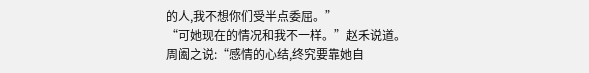的人,我不想你们受半点委屈。”
“可她现在的情况和我不一样。”赵禾说道。
周阖之说:“感情的心结,终究要靠她自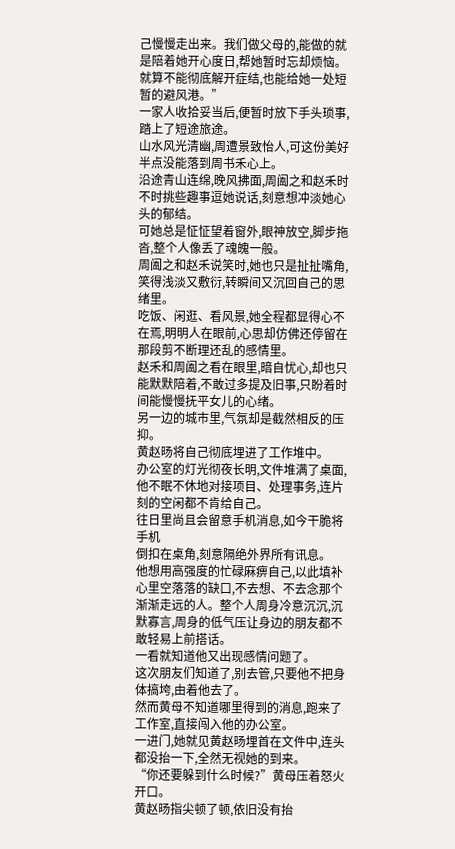己慢慢走出来。我们做父母的,能做的就是陪着她开心度日,帮她暂时忘却烦恼。就算不能彻底解开症结,也能给她一处短暂的避风港。”
一家人收拾妥当后,便暂时放下手头琐事,踏上了短途旅途。
山水风光清幽,周遭景致怡人,可这份美好半点没能落到周书禾心上。
沿途青山连绵,晚风拂面,周阖之和赵禾时不时挑些趣事逗她说话,刻意想冲淡她心头的郁结。
可她总是怔怔望着窗外,眼神放空,脚步拖沓,整个人像丢了魂魄一般。
周阖之和赵禾说笑时,她也只是扯扯嘴角,笑得浅淡又敷衍,转瞬间又沉回自己的思绪里。
吃饭、闲逛、看风景,她全程都显得心不在焉,明明人在眼前,心思却仿佛还停留在那段剪不断理还乱的感情里。
赵禾和周阖之看在眼里,暗自忧心,却也只能默默陪着,不敢过多提及旧事,只盼着时间能慢慢抚平女儿的心绪。
另一边的城市里,气氛却是截然相反的压抑。
黄赵旸将自己彻底埋进了工作堆中。
办公室的灯光彻夜长明,文件堆满了桌面,他不眠不休地对接项目、处理事务,连片刻的空闲都不肯给自己。
往日里尚且会留意手机消息,如今干脆将手机
倒扣在桌角,刻意隔绝外界所有讯息。
他想用高强度的忙碌麻痹自己,以此填补心里空落落的缺口,不去想、不去念那个渐渐走远的人。整个人周身冷意沉沉,沉默寡言,周身的低气压让身边的朋友都不敢轻易上前搭话。
一看就知道他又出现感情问题了。
这次朋友们知道了,别去管,只要他不把身体搞垮,由着他去了。
然而黄母不知道哪里得到的消息,跑来了工作室,直接闯入他的办公室。
一进门,她就见黄赵旸埋首在文件中,连头都没抬一下,全然无视她的到来。
“你还要躲到什么时候?”黄母压着怒火开口。
黄赵旸指尖顿了顿,依旧没有抬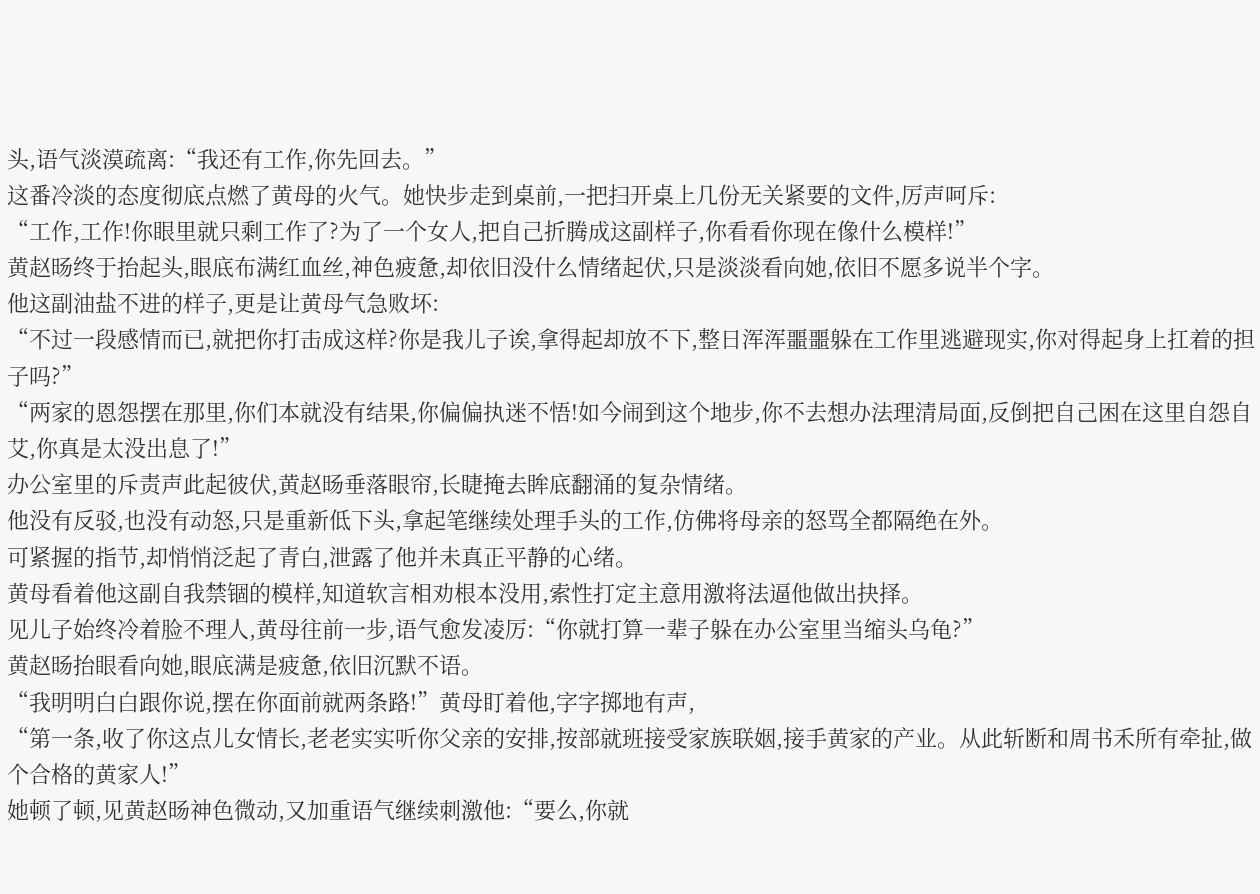头,语气淡漠疏离:“我还有工作,你先回去。”
这番冷淡的态度彻底点燃了黄母的火气。她快步走到桌前,一把扫开桌上几份无关紧要的文件,厉声呵斥:
“工作,工作!你眼里就只剩工作了?为了一个女人,把自己折腾成这副样子,你看看你现在像什么模样!”
黄赵旸终于抬起头,眼底布满红血丝,神色疲惫,却依旧没什么情绪起伏,只是淡淡看向她,依旧不愿多说半个字。
他这副油盐不进的样子,更是让黄母气急败坏:
“不过一段感情而已,就把你打击成这样?你是我儿子诶,拿得起却放不下,整日浑浑噩噩躲在工作里逃避现实,你对得起身上扛着的担子吗?”
“两家的恩怨摆在那里,你们本就没有结果,你偏偏执迷不悟!如今闹到这个地步,你不去想办法理清局面,反倒把自己困在这里自怨自艾,你真是太没出息了!”
办公室里的斥责声此起彼伏,黄赵旸垂落眼帘,长睫掩去眸底翻涌的复杂情绪。
他没有反驳,也没有动怒,只是重新低下头,拿起笔继续处理手头的工作,仿佛将母亲的怒骂全都隔绝在外。
可紧握的指节,却悄悄泛起了青白,泄露了他并未真正平静的心绪。
黄母看着他这副自我禁锢的模样,知道软言相劝根本没用,索性打定主意用激将法逼他做出抉择。
见儿子始终冷着脸不理人,黄母往前一步,语气愈发凌厉:“你就打算一辈子躲在办公室里当缩头乌龟?”
黄赵旸抬眼看向她,眼底满是疲惫,依旧沉默不语。
“我明明白白跟你说,摆在你面前就两条路!”黄母盯着他,字字掷地有声,
“第一条,收了你这点儿女情长,老老实实听你父亲的安排,按部就班接受家族联姻,接手黄家的产业。从此斩断和周书禾所有牵扯,做个合格的黄家人!”
她顿了顿,见黄赵旸神色微动,又加重语气继续刺激他:“要么,你就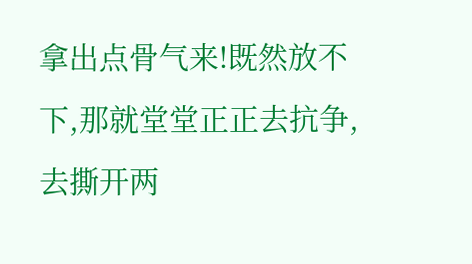拿出点骨气来!既然放不下,那就堂堂正正去抗争,去撕开两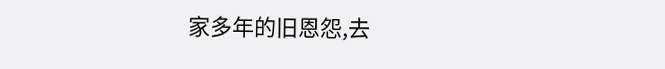家多年的旧恩怨,去